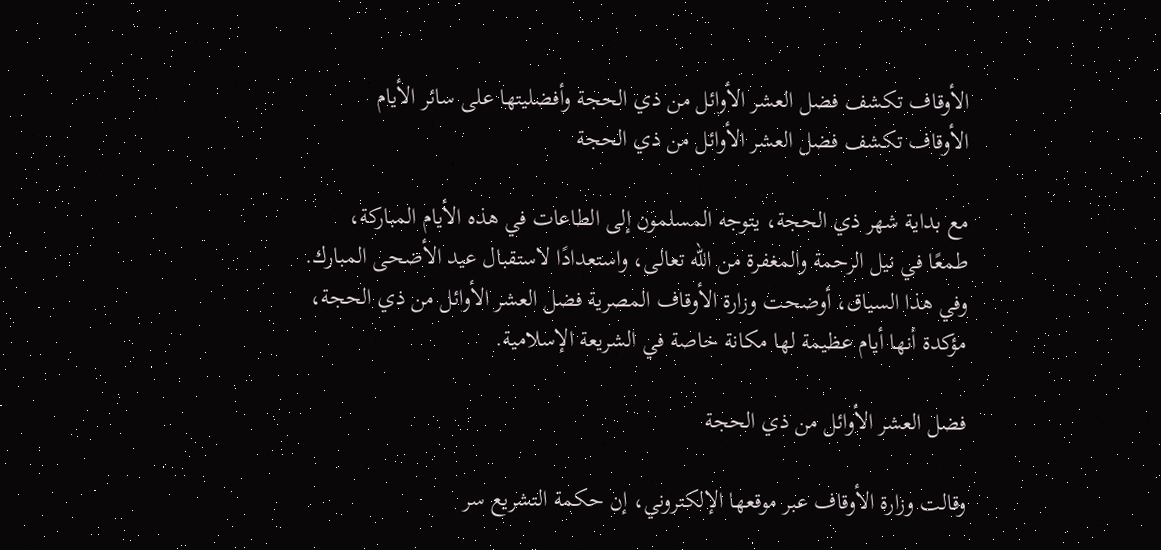الأوقاف تكشف فضل العشر الأوائل من ذي الحجة وأفضليتها على سائر الأيام
الأوقاف تكشف فضل العشر الأوائل من ذي الحجة

مع بداية شهر ذي الحجة، يتوجه المسلمون إلى الطاعات في هذه الأيام المباركة، طمعًا في نيل الرحمة والمغفرة من الله تعالى، واستعدادًا لاستقبال عيد الأضحى المبارك. وفي هذا السياق، أوضحت وزارة الأوقاف المصرية فضل العشر الأوائل من ذي الحجة، مؤكدة أنها أيام عظيمة لها مكانة خاصة في الشريعة الإسلامية.

فضل العشر الأوائل من ذي الحجة

وقالت وزارة الأوقاف عبر موقعها الإلكتروني، إن حكمة التشريع سر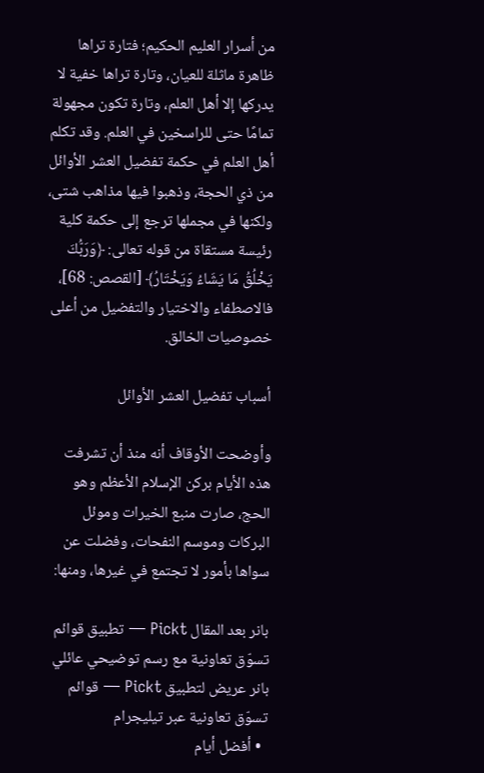من أسرار العليم الحكيم؛ فتارة تراها ظاهرة ماثلة للعيان، وتارة تراها خفية لا يدركها إلا أهل العلم، وتارة تكون مجهولة تمامًا حتى للراسخين في العلم. وقد تكلم أهل العلم في حكمة تفضيل العشر الأوائل من ذي الحجة، وذهبوا فيها مذاهب شتى، ولكنها في مجملها ترجع إلى حكمة كلية رئيسة مستقاة من قوله تعالى: ﴿وَرَبُّكَ يَخْلُقُ مَا يَشَاءُ وَيَخْتَارُ﴾ [القصص: 68]، فالاصطفاء والاختيار والتفضيل من أعلى خصوصيات الخالق.

أسباب تفضيل العشر الأوائل

وأوضحت الأوقاف أنه منذ أن تشرفت هذه الأيام بركن الإسلام الأعظم وهو الحج، صارت منبع الخيرات وموئل البركات وموسم النفحات، وفضلت عن سواها بأمور لا تجتمع في غيرها، ومنها:

بانر بعد المقال Pickt — تطبيق قوائم تسوّق تعاونية مع رسم توضيحي عائلي
بانر عريض لتطبيق Pickt — قوائم تسوّق تعاونية عبر تيليجرام
  • أفضل أيام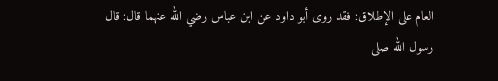العام على الإطلاق: فقد روى أبو داود عن ابن عباس رضي الله عنهما قال: قال رسول الله صلى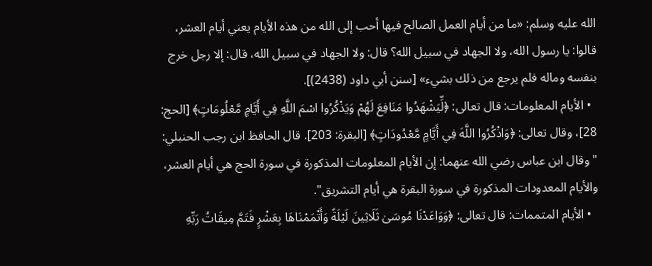الله عليه وسلم: «ما من أيام العمل الصالح فيها أحب إلى الله من هذه الأيام يعني أيام العشر، قالوا: يا رسول الله، ولا الجهاد في سبيل الله؟ قال: ولا الجهاد في سبيل الله، قال: إلا رجل خرج بنفسه وماله فلم يرجع من ذلك بشيء» [سنن أبي داود (2438)].
  • الأيام المعلومات: قال تعالى: ﴿لِّيَشْهَدُوا مَنَافِعَ لَهُمْ وَيَذْكُرُوا اسْمَ اللَّهِ فِي أَيَّامٍ مَّعْلُومَاتٍ﴾ [الحج: 28]، وقال تعالى: ﴿وَاذْكُرُوا اللَّهَ فِي أَيَّامٍ مَّعْدُودَاتٍ﴾ [البقرة: 203]. قال الحافظ ابن رجب الحنبلي: "وقال ابن عباس رضي الله عنهما: إن الأيام المعلومات المذكورة في سورة الحج هي أيام العشر، والأيام المعدودات المذكورة في سورة البقرة هي أيام التشريق".
  • الأيام المتممات: قال تعالى: ﴿وَوَاعَدْنَا مُوسَىٰ ثَلَاثِينَ لَيْلَةً وَأَتْمَمْنَاهَا بِعَشْرٍ فَتَمَّ مِيقَاتُ رَبِّهِ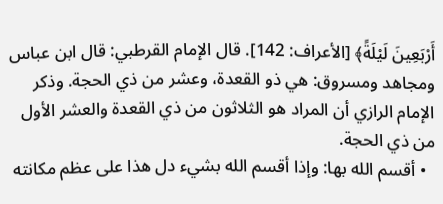أَرْبَعِينَ لَيْلَةً﴾ [الأعراف: 142]. قال الإمام القرطبي: قال ابن عباس ومجاهد ومسروق: هي ذو القعدة، وعشر من ذي الحجة. وذكر الإمام الرازي أن المراد هو الثلاثون من ذي القعدة والعشر الأول من ذي الحجة.
  • أقسم الله بها: وإذا أقسم الله بشيء دل هذا على عظم مكانته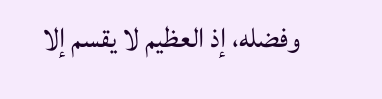وفضله، إذ العظيم لا يقسم إلا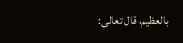بالعظيم، قال تعالى: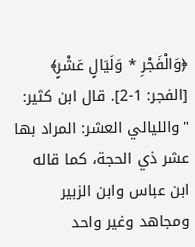﴿وَالْفَجْرِ * وَلَيَالٍ عَشْرٍ﴾ [الفجر: 1-2]. قال ابن كثير: "والليالي العشر: المراد بها عشر ذي الحجة، كما قاله ابن عباس وابن الزبير ومجاهد وغير واحد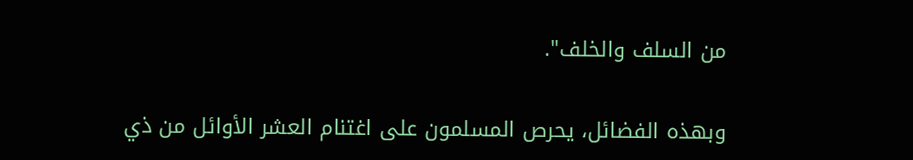من السلف والخلف".

وبهذه الفضائل، يحرص المسلمون على اغتنام العشر الأوائل من ذي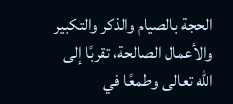الحجة بالصيام والذكر والتكبير والأعمال الصالحة، تقربًا إلى الله تعالى وطمعًا في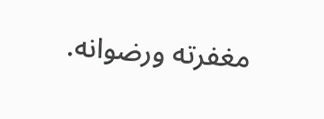مغفرته ورضوانه.